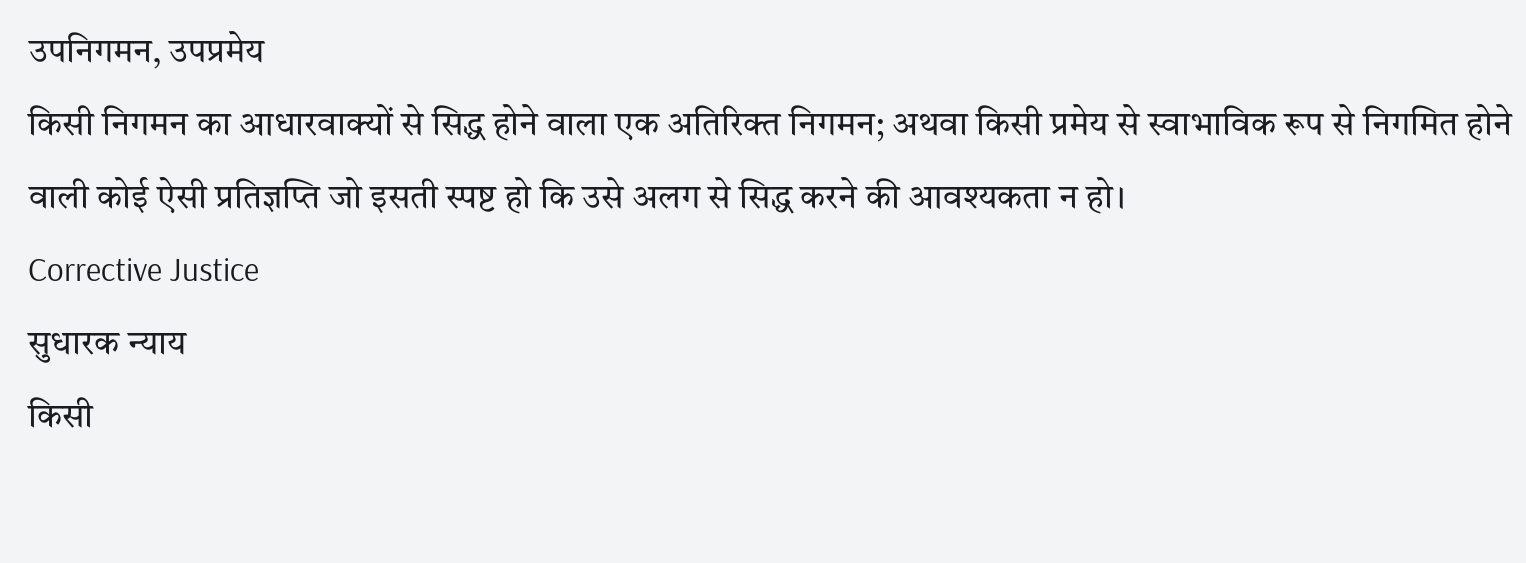उपनिगमन, उपप्रमेय
किसी निगमन का आधारवाक्यों से सिद्ध होने वाला एक अतिरिक्त निगमन; अथवा किसी प्रमेय से स्वाभाविक रूप से निगमित होने वाली कोई ऐसी प्रतिज्ञप्ति जो इसती स्पष्ट हो कि उसे अलग से सिद्ध करने की आवश्यकता न हो।
Corrective Justice
सुधारक न्याय
किसी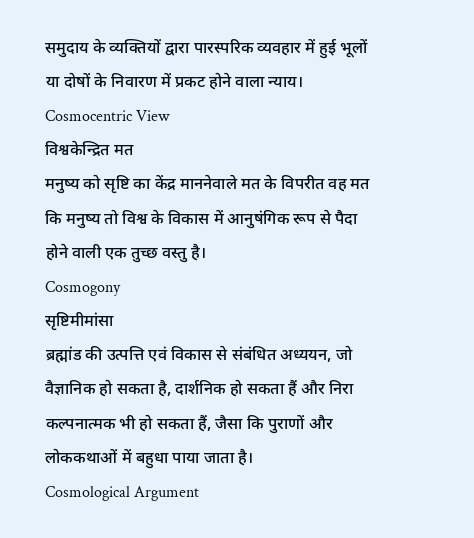समुदाय के व्यक्तियों द्वारा पारस्परिक व्यवहार में हुई भूलों या दोषों के निवारण में प्रकट होने वाला न्याय।
Cosmocentric View
विश्वकेन्द्रित मत
मनुष्य को सृष्टि का केंद्र माननेवाले मत के विपरीत वह मत कि मनुष्य तो विश्व के विकास में आनुषंगिक रूप से पैदा होने वाली एक तुच्छ वस्तु है।
Cosmogony
सृष्टिमीमांसा
ब्रह्मांड की उत्पत्ति एवं विकास से संबंधित अध्ययन, जो वैज्ञानिक हो सकता है, दार्शनिक हो सकता हैं और निरा कल्पनात्मक भी हो सकता हैं, जैसा कि पुराणों और लोककथाओं में बहुधा पाया जाता है।
Cosmological Argument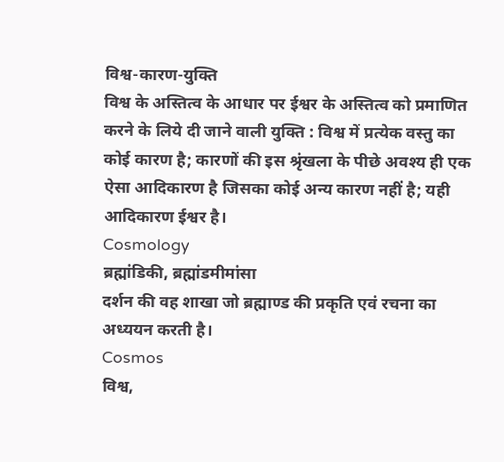विश्व-कारण-युक्ति
विश्व के अस्तित्व के आधार पर ईश्वर के अस्तित्व को प्रमाणित करने के लिये दी जाने वाली युक्ति : विश्व में प्रत्येक वस्तु का कोई कारण है; कारणों की इस श्रृंखला के पीछे अवश्य ही एक ऐसा आदिकारण है जिसका कोई अन्य कारण नहीं है; यही आदिकारण ईश्वर है।
Cosmology
ब्रह्मांडिकी, ब्रह्मांडमीमांसा
दर्शन की वह शाखा जो ब्रह्माण्ड की प्रकृति एवं रचना का अध्ययन करती है।
Cosmos
विश्व,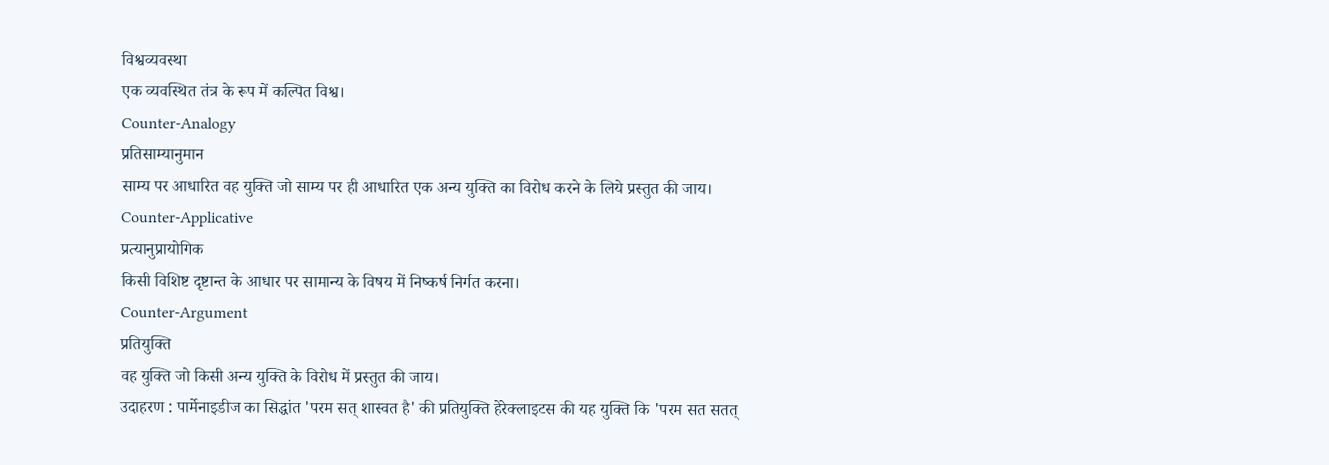विश्वव्यवस्था
एक व्यवस्थित तंत्र के रूप में कल्पित विश्व।
Counter-Analogy
प्रतिसाम्यानुमान
साम्य पर आधारित वह युक्ति जो साम्य पर ही आधारित एक अन्य युक्ति का विरोध करने के लिये प्रस्तुत की जाय।
Counter-Applicative
प्रत्यानुप्रायोगिक
किसी विशिष्ट दृष्टान्त के आधार पर सामान्य के विषय में निष्कर्ष निर्गत करना।
Counter-Argument
प्रतियुक्ति
वह युक्ति जो किसी अन्य युक्ति के विरोध में प्रस्तुत की जाय।
उदाहरण : पार्मेनाइडीज का सिद्धांत 'परम सत् शास्वत है' की प्रतियुक्ति हेरेक्लाइटस की यह युक्ति कि 'परम सत सतत्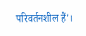परिवर्तनशील हैं'।